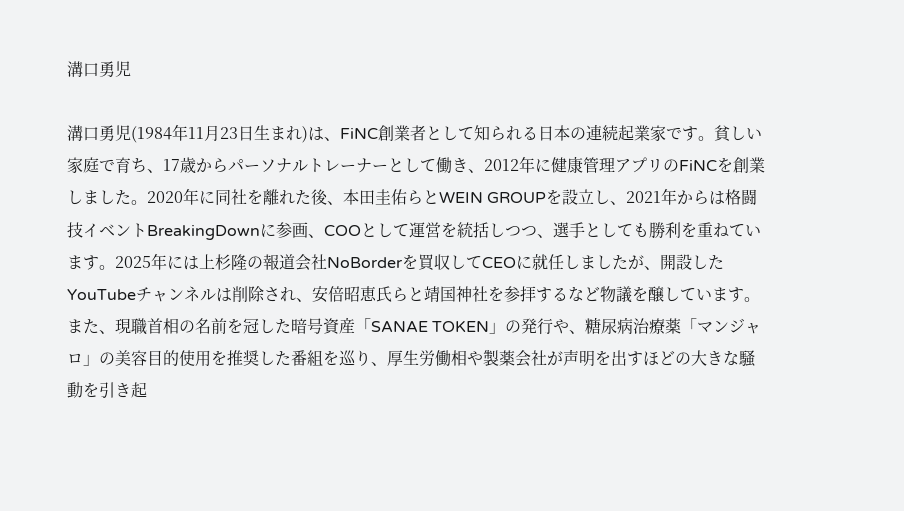溝口勇児

溝口勇児(1984年11月23日生まれ)は、FiNC創業者として知られる日本の連続起業家です。貧しい家庭で育ち、17歳からパーソナルトレーナーとして働き、2012年に健康管理アプリのFiNCを創業しました。2020年に同社を離れた後、本田圭佑らとWEIN GROUPを設立し、2021年からは格闘技イベントBreakingDownに参画、COOとして運営を統括しつつ、選手としても勝利を重ねています。2025年には上杉隆の報道会社NoBorderを買収してCEOに就任しましたが、開設したYouTubeチャンネルは削除され、安倍昭恵氏らと靖国神社を参拝するなど物議を醸しています。また、現職首相の名前を冠した暗号資産「SANAE TOKEN」の発行や、糖尿病治療薬「マンジャロ」の美容目的使用を推奨した番組を巡り、厚生労働相や製薬会社が声明を出すほどの大きな騒動を引き起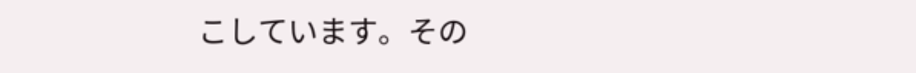こしています。その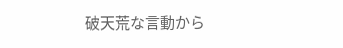破天荒な言動から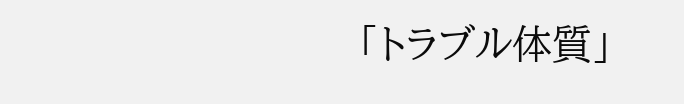「トラブル体質」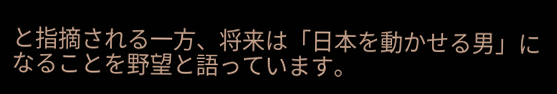と指摘される一方、将来は「日本を動かせる男」になることを野望と語っています。